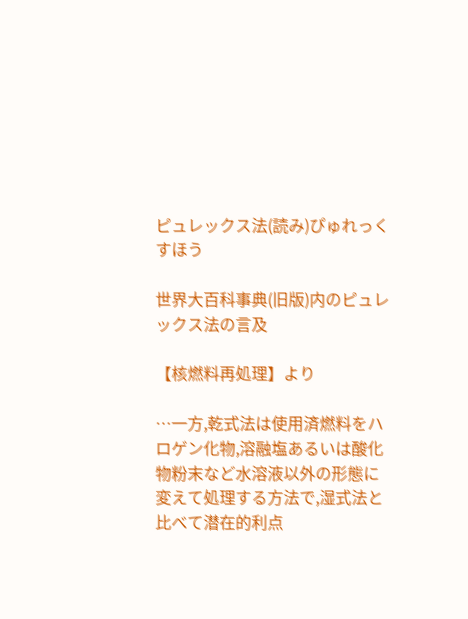ピュレックス法(読み)ぴゅれっくすほう

世界大百科事典(旧版)内のピュレックス法の言及

【核燃料再処理】より

…一方,乾式法は使用済燃料をハロゲン化物,溶融塩あるいは酸化物粉末など水溶液以外の形態に変えて処理する方法で,湿式法と比べて潜在的利点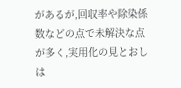があるが,回収率や除染係数などの点で未解決な点が多く,実用化の見とおしは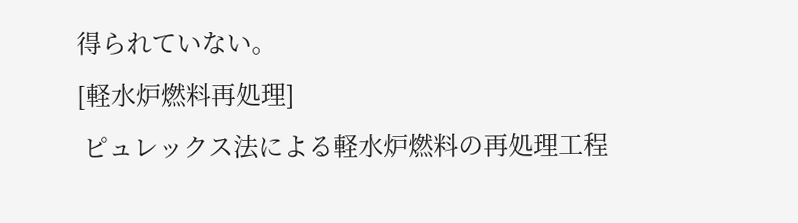得られていない。
[軽水炉燃料再処理]
 ピュレックス法による軽水炉燃料の再処理工程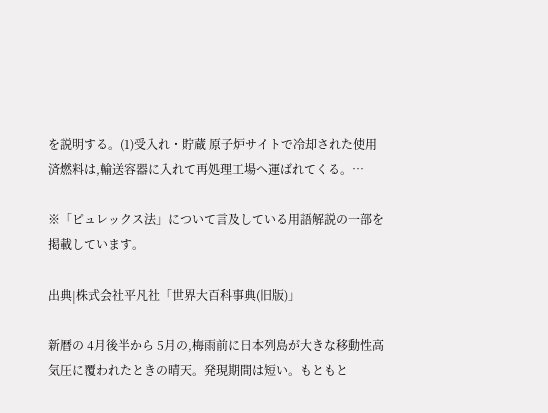を説明する。(1)受入れ・貯蔵 原子炉サイトで冷却された使用済燃料は,輸送容器に入れて再処理工場へ運ばれてくる。…

※「ピュレックス法」について言及している用語解説の一部を掲載しています。

出典|株式会社平凡社「世界大百科事典(旧版)」

新暦の 4月後半から 5月の,梅雨前に日本列島が大きな移動性高気圧に覆われたときの晴天。発現期間は短い。もともと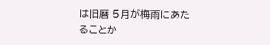は旧暦 5月が梅雨にあたることか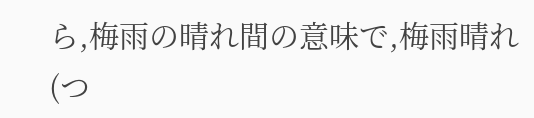ら,梅雨の晴れ間の意味で,梅雨晴れ(つ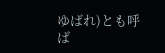ゆばれ)とも呼ば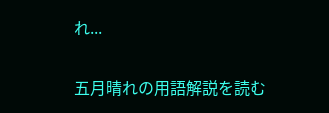れ...

五月晴れの用語解説を読む